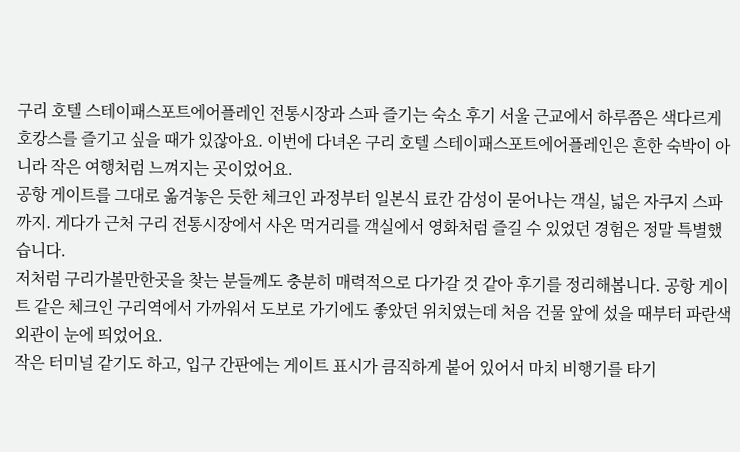구리 호텔 스테이패스포트에어플레인 전통시장과 스파 즐기는 숙소 후기 서울 근교에서 하루쯤은 색다르게 호캉스를 즐기고 싶을 때가 있잖아요. 이번에 다녀온 구리 호텔 스테이패스포트에어플레인은 흔한 숙박이 아니라 작은 여행처럼 느껴지는 곳이었어요.
공항 게이트를 그대로 옮겨놓은 듯한 체크인 과정부터 일본식 료칸 감성이 묻어나는 객실, 넓은 자쿠지 스파까지. 게다가 근처 구리 전통시장에서 사온 먹거리를 객실에서 영화처럼 즐길 수 있었던 경험은 정말 특별했습니다.
저처럼 구리가볼만한곳을 찾는 분들께도 충분히 매력적으로 다가갈 것 같아 후기를 정리해봅니다. 공항 게이트 같은 체크인 구리역에서 가까워서 도보로 가기에도 좋았던 위치였는데 처음 건물 앞에 섰을 때부터 파란색 외관이 눈에 띄었어요.
작은 터미널 같기도 하고, 입구 간판에는 게이트 표시가 큼직하게 붙어 있어서 마치 비행기를 타기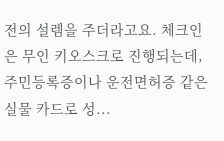전의 설렘을 주더라고요. 체크인은 무인 키오스크로 진행되는데, 주민등록증이나 운전면허증 같은 실물 카드로 성...